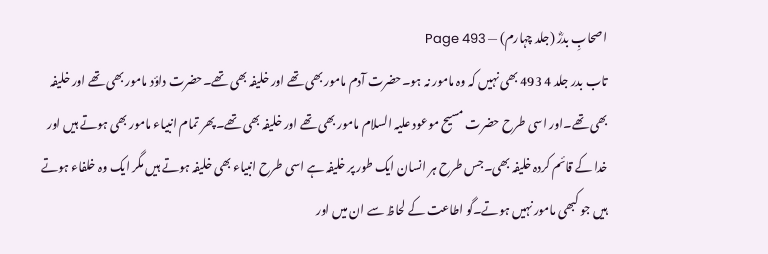اصحابِ بدرؓ (جلد چہارم) — Page 493
تاب بدر جلد 4 493 بھی نہیں کہ وہ مامور نہ ہو۔حضرت آدم مامور بھی تھے اور خلیفہ بھی تھے۔حضرت داؤد مامور بھی تھے اور خلیفہ بھی تھے۔اور اسی طرح حضرت مسیح موعود علیہ السلام مامور بھی تھے اور خلیفہ بھی تھے۔پھر تمام انبیاء مامور بھی ہوتے ہیں اور خدا کے قائم کردہ خلیفہ بھی۔جس طرح ہر انسان ایک طور پر خلیفہ ہے اسی طرح انبیاء بھی خلیفہ ہوتے ہیں مگر ایک وہ خلفاء ہوتے ہیں جو کبھی مامور نہیں ہوتے۔گو اطاعت کے لحاظ سے ان میں اور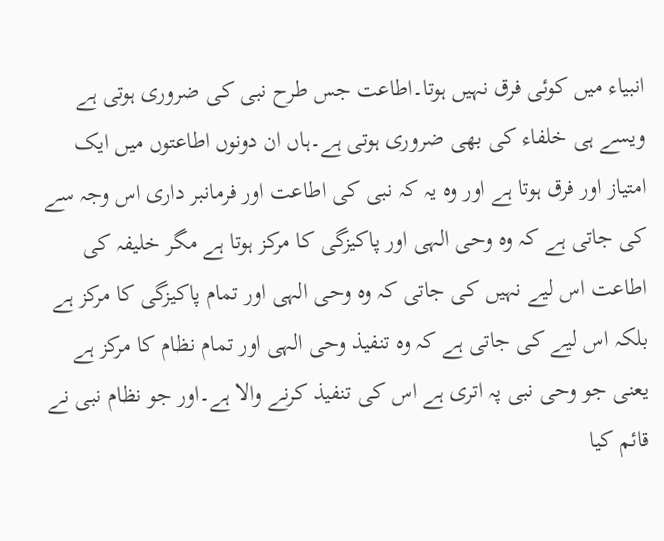انبیاء میں کوئی فرق نہیں ہوتا۔اطاعت جس طرح نبی کی ضروری ہوتی ہے ویسے ہی خلفاء کی بھی ضروری ہوتی ہے۔ہاں ان دونوں اطاعتوں میں ایک امتیاز اور فرق ہوتا ہے اور وہ یہ کہ نبی کی اطاعت اور فرمانبر داری اس وجہ سے کی جاتی ہے کہ وہ وحی الہی اور پاکیزگی کا مرکز ہوتا ہے مگر خلیفہ کی اطاعت اس لیے نہیں کی جاتی کہ وہ وحی الہی اور تمام پاکیزگی کا مرکز ہے بلکہ اس لیے کی جاتی ہے کہ وہ تنفیذ وحی الہی اور تمام نظام کا مرکز ہے یعنی جو وحی نبی پہ اتری ہے اس کی تنفیذ کرنے والا ہے۔اور جو نظام نبی نے قائم کیا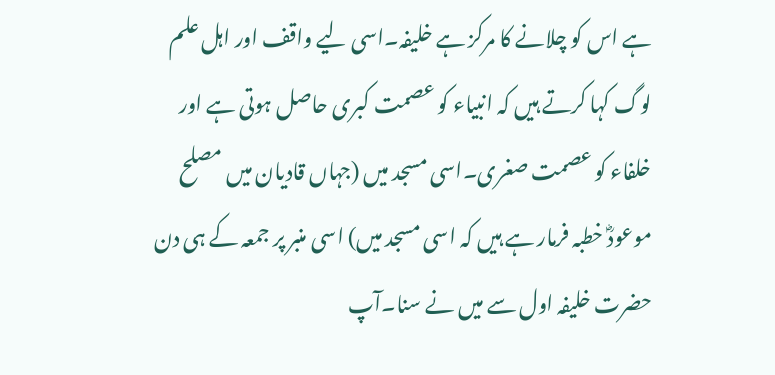ہے اس کو چلانے کا مرکز ہے خلیفہ۔اسی لیے واقف اور اہل علم لوگ کہا کرتے ہیں کہ انبیاء کو عصمت کبری حاصل ہوتی ہے اور خلفاء کو عصمت صغری۔اسی مسجد میں (جہاں قادیان میں مصلح موعودؓ خطبہ فرمار ہے ہیں کہ اسی مسجد میں) اسی منبر پر جمعہ کے ہی دن حضرت خلیفہ اول سے میں نے سنا۔آپ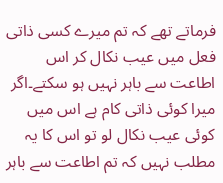فرماتے تھے کہ تم میرے کسی ذاتی فعل میں عیب نکال کر اس اطاعت سے باہر نہیں ہو سکتے۔اگر میرا کوئی ذاتی کام ہے اس میں کوئی عیب نکال لو تو اس کا یہ مطلب نہیں کہ تم اطاعت سے باہر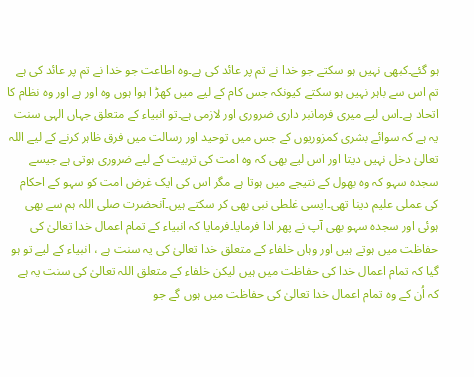ہو گئے۔کبھی نہیں ہو سکتے جو خدا نے تم پر عائد کی ہے۔وہ اطاعت جو خدا نے تم پر عائد کی ہے تم اس سے باہر نہیں ہو سکتے کیونکہ جس کام کے لیے میں کھڑ ا ہوا ہوں وہ اور ہے اور وہ نظام کا اتحاد ہے۔اس لیے میری فرمانبر داری ضروری اور لازمی ہے۔تو انبیاء کے متعلق جہاں الہی سنت یہ ہے کہ سوائے بشری کمزوریوں کے جس میں توحید اور رسالت میں فرق ظاہر کرنے کے لیے اللہ تعالیٰ دخل نہیں دیتا اور اس لیے بھی کہ وہ امت کی تربیت کے لیے ضروری ہوتی ہے جیسے سجدہ سہو کہ وہ بھول کے نتیجے میں ہوتا ہے مگر اس کی ایک غرض امت کو سہو کے احکام کی عملی علیم دینا تھی۔ایسی غلطی نبی بھی کر سکتے ہیں۔آنحضرت صلی اللہ ہم سے بھی ہوئی اور سجدہ سہو بھی آپ نے پھر ادا فرمایا۔فرمایا کہ انبیاء کے تمام اعمال خدا تعالیٰ کی حفاظت میں ہوتے ہیں اور وہاں خلفاء کے متعلق خدا تعالیٰ کی یہ سنت ہے ، انبیاء کے لیے تو ہو گیا کہ تمام اعمال خدا کی حفاظت میں ہیں لیکن خلفاء کے متعلق اللہ تعالیٰ کی سنت یہ ہے کہ اُن کے وہ تمام اعمال خدا تعالیٰ کی حفاظت میں ہوں گے جو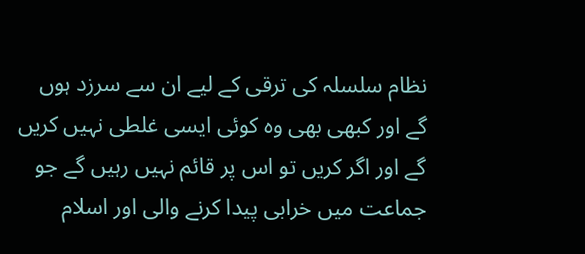نظام سلسلہ کی ترقی کے لیے ان سے سرزد ہوں گے اور کبھی بھی وہ کوئی ایسی غلطی نہیں کریں گے اور اگر کریں تو اس پر قائم نہیں رہیں گے جو جماعت میں خرابی پیدا کرنے والی اور اسلام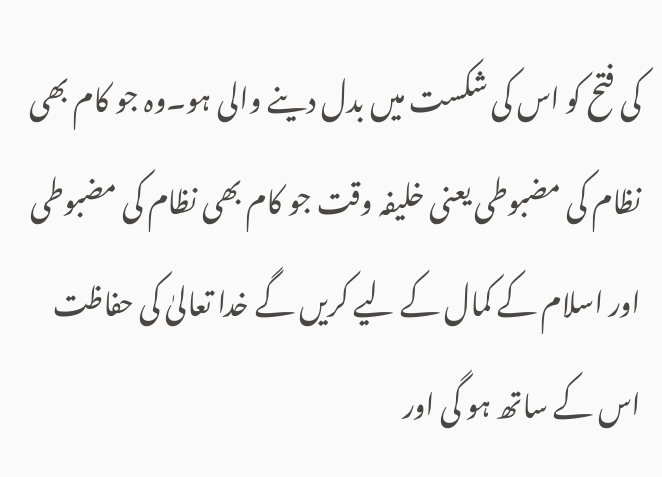کی فتح کو اس کی شکست میں بدل دینے والی ہو۔وہ جو کام بھی نظام کی مضبوطی یعنی خلیفہ وقت جو کام بھی نظام کی مضبوطی اور اسلام کے کمال کے لیے کریں گے خدا تعالیٰ کی حفاظت اس کے ساتھ ہو گی اور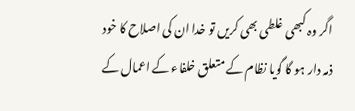اگر وہ کبھی غلطی بھی کریں تو خدا ان کی اصلاح کا خود ذمہ دار ہو گا گویا نظام کے متعلق خلفاء کے اعمال کے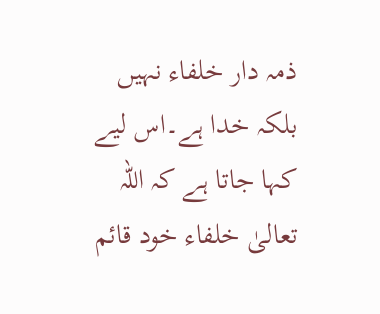ذمہ دار خلفاء نہیں بلکہ خدا ہے۔اس لیے کہا جاتا ہے کہ اللہ تعالیٰ خلفاء خود قائم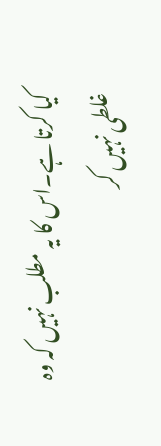کیا کرتا ہے۔اس کا یہ مطلب نہیں کہ وہ غلطی نہیں کر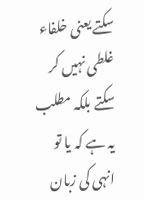سکتے یعنی خلفاء غلطی نہیں کر سکتے بلکہ مطلب یہ ہے کہ یا تو انہی کی زبان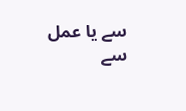سے یا عمل سے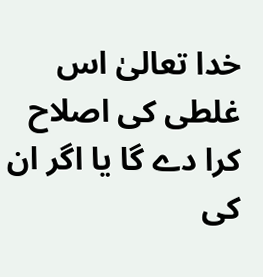خدا تعالیٰ اس غلطی کی اصلاح کرا دے گا یا اگر ان کی